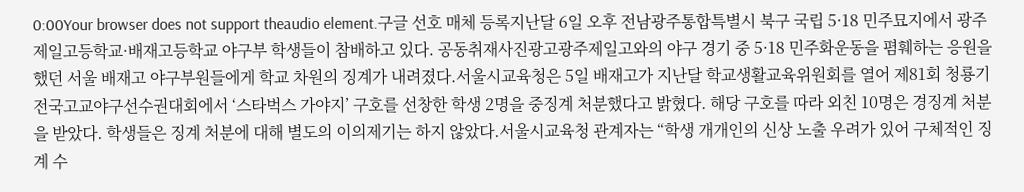0:00Your browser does not support theaudio element.구글 선호 매체 등록지난달 6일 오후 전남광주통합특별시 북구 국립 5·18 민주묘지에서 광주제일고등학교·배재고등학교 야구부 학생들이 참배하고 있다. 공동취재사진광고광주제일고와의 야구 경기 중 5·18 민주화운동을 폄훼하는 응원을 했던 서울 배재고 야구부원들에게 학교 차원의 징계가 내려졌다.서울시교육청은 5일 배재고가 지난달 학교생활교육위원회를 열어 제81회 청룡기 전국고교야구선수권대회에서 ‘스타벅스 가야지’ 구호를 선창한 학생 2명을 중징계 처분했다고 밝혔다. 해당 구호를 따라 외친 10명은 경징계 처분을 받았다. 학생들은 징계 처분에 대해 별도의 이의제기는 하지 않았다.서울시교육청 관계자는 “학생 개개인의 신상 노출 우려가 있어 구체적인 징계 수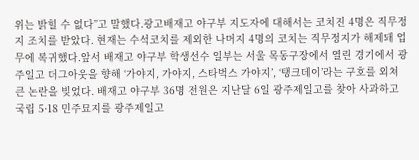위는 밝힐 수 없다”고 말했다.광고배재고 야구부 지도자에 대해서는 코치진 4명은 직무정지 조치를 받았다. 현재는 수석코치를 제외한 나머지 4명의 코치는 직무정지가 해제돼 업무에 복귀했다.앞서 배재고 야구부 학생선수 일부는 서울 목동구장에서 열린 경기에서 광주일고 더그아웃을 향해 ‘가야지, 가야지, 스타벅스 가야지’, ‘탱크데이’라는 구호를 외쳐 큰 논란을 빚었다. 배재고 야구부 36명 전원은 지난달 6일 광주제일고를 찾아 사과하고 국립 5·18 민주묘지를 광주제일고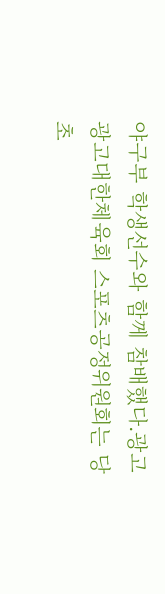야구부 학생선수와 함께 참배했다.광고광고대한체육회 스포츠공정위원회는 당초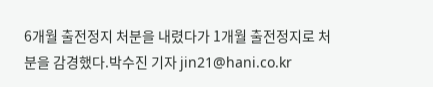6개월 출전정지 처분을 내렸다가 1개월 출전정지로 처분을 감경했다.박수진 기자 jin21@hani.co.kr